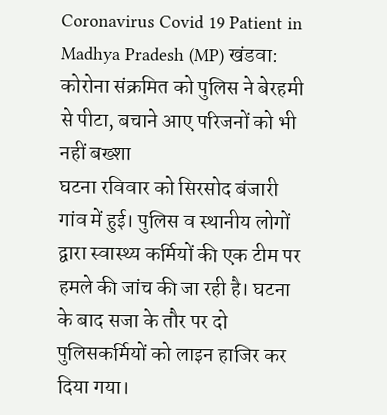Coronavirus Covid 19 Patient in Madhya Pradesh (MP) खंडवा: कोरोना संक्रमित को पुलिस ने बेरहमी से पीटा, बचाने आए परिजनों को भी नहीं बख्शा
घटना रविवार को सिरसोद बंजारी गांव में हुई। पुलिस व स्थानीय लोगों द्वारा स्वास्थ्य कर्मियों की एक टीम पर हमले की जांच की जा रही है। घटना के बाद सजा के तौर पर दो पुलिसकर्मियों को लाइन हाजिर कर दिया गया।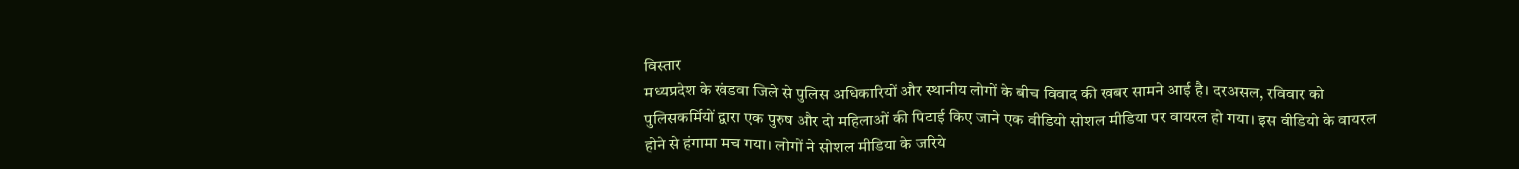विस्तार
मध्यप्रदेश के खंडवा जिले से पुलिस अधिकारियों और स्थानीय लोगों के बीच विवाद की खबर सामने आई है। दरअसल, रविवार को पुलिसकर्मियों द्वारा एक पुरुष और दो महिलाओं की पिटाई किए जाने एक वीडियो सोशल मीडिया पर वायरल हो गया। इस वीडियो के वायरल होने से हंगामा मच गया। लोगों ने सोशल मीडिया के जरिये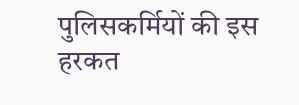पुलिसकर्मियों की इस हरकत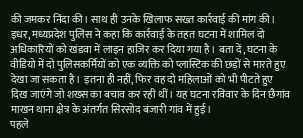की जमकर निंदा की। साथ ही उनके खिलाफ सख्त कार्रवाई की मांग की।
इधर, मध्यप्रदेश पुलिस ने कहा कि कार्रवाई के तहत घटना में शामिल दो अधिकारियों को खंडवा में लाइन हाजिर कर दिया गया है। बता दें, घटना के वीडियो में दो पुलिसकर्मियों को एक व्यक्ति को प्लास्टिक की छड़ों से मारते हुए देखा जा सकता है। इतना ही नहीं, फिर वह दो महिलाओं को भी पीटते हुए दिख जाएंगे जो शख्स का बचाव कर रही थीं। यह घटना रविवार के दिन छैगांव माखन थाना क्षेत्र के अंतर्गत सिरसोद बंजारी गांव में हुई।
पहले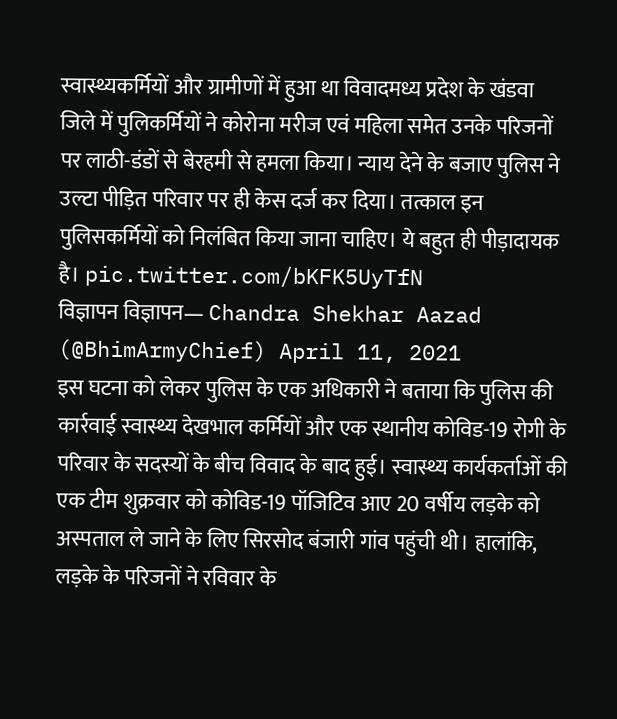स्वास्थ्यकर्मियों और ग्रामीणों में हुआ था विवादमध्य प्रदेश के खंडवा जिले में पुलिकर्मियों ने कोरोना मरीज एवं महिला समेत उनके परिजनों पर लाठी-डंडों से बेरहमी से हमला किया। न्याय देने के बजाए पुलिस ने उल्टा पीड़ित परिवार पर ही केस दर्ज कर दिया। तत्काल इन पुलिसकर्मियों को निलंबित किया जाना चाहिए। ये बहुत ही पीड़ादायक है। pic.twitter.com/bKFK5UyTfN
विज्ञापन विज्ञापन— Chandra Shekhar Aazad (@BhimArmyChief) April 11, 2021
इस घटना को लेकर पुलिस के एक अधिकारी ने बताया कि पुलिस की कार्रवाई स्वास्थ्य देखभाल कर्मियों और एक स्थानीय कोविड-19 रोगी के परिवार के सदस्यों के बीच विवाद के बाद हुई। स्वास्थ्य कार्यकर्ताओं की एक टीम शुक्रवार को कोविड-19 पॉजिटिव आए 20 वर्षीय लड़के को अस्पताल ले जाने के लिए सिरसोद बंजारी गांव पहुंची थी। हालांकि, लड़के के परिजनों ने रविवार के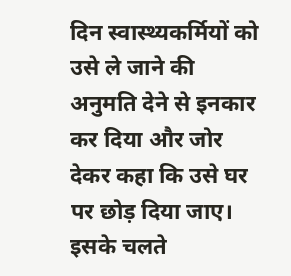दिन स्वास्थ्यकर्मियों को उसे ले जाने की अनुमति देने से इनकार कर दिया और जोर देकर कहा कि उसे घर पर छोड़ दिया जाए।
इसके चलते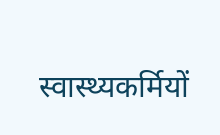स्वास्थ्यकर्मियों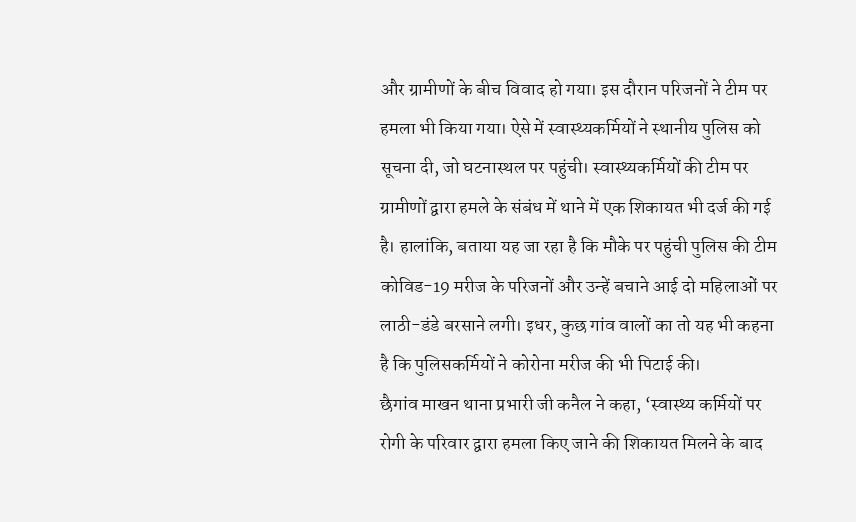और ग्रामीणों के बीच विवाद हो गया। इस दौरान परिजनों ने टीम पर हमला भी किया गया। ऐसे में स्वास्थ्यकर्मियों ने स्थानीय पुलिस को सूचना दी, जो घटनास्थल पर पहुंची। स्वास्थ्यकर्मियों की टीम पर ग्रामीणों द्वारा हमले के संबंध में थाने में एक शिकायत भी दर्ज की गई है। हालांकि, बताया यह जा रहा है कि मौके पर पहुंची पुलिस की टीम कोविड-19 मरीज के परिजनों और उन्हें बचाने आई दो महिलाओं पर लाठी-डंडे बरसाने लगी। इधर, कुछ गांव वालों का तो यह भी कहना है कि पुलिसकर्मियों ने कोरोना मरीज की भी पिटाई की।
छैगांव माखन थाना प्रभारी जी कनैल ने कहा, ‘स्वास्थ्य कर्मियों पर रोगी के परिवार द्वारा हमला किए जाने की शिकायत मिलने के बाद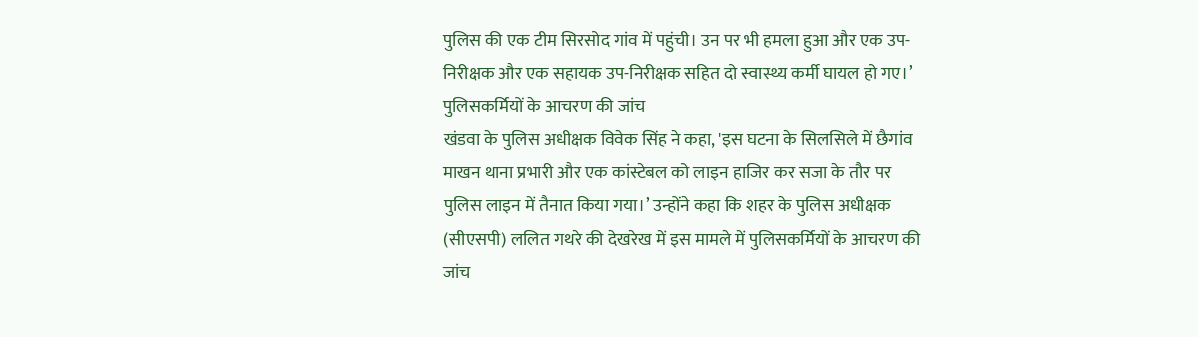पुलिस की एक टीम सिरसोद गांव में पहुंची। उन पर भी हमला हुआ और एक उप-निरीक्षक और एक सहायक उप-निरीक्षक सहित दो स्वास्थ्य कर्मी घायल हो गए।’
पुलिसकर्मियों के आचरण की जांच
खंडवा के पुलिस अधीक्षक विवेक सिंह ने कहा, 'इस घटना के सिलसिले में छैगांव माखन थाना प्रभारी और एक कांस्टेबल को लाइन हाजिर कर सजा के तौर पर पुलिस लाइन में तैनात किया गया।’ उन्होंने कहा कि शहर के पुलिस अधीक्षक (सीएसपी) ललित गथरे की देखरेख में इस मामले में पुलिसकर्मियों के आचरण की जांच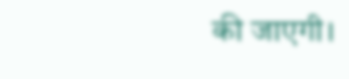की जाएगी।